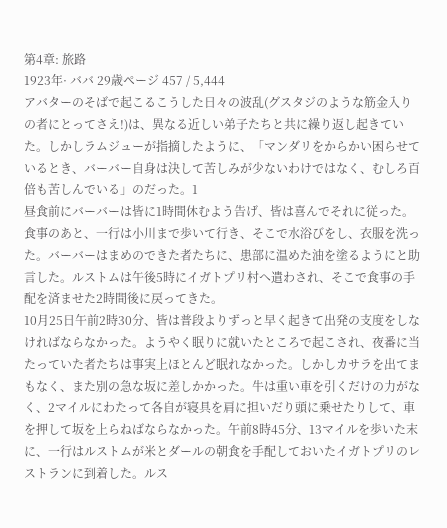第4章: 旅路
1923年· ババ 29歳ページ 457 / 5,444
アバターのそばで起こるこうした日々の波乱(グスタジのような筋金入りの者にとってさえ!)は、異なる近しい弟子たちと共に繰り返し起きていた。しかしラムジューが指摘したように、「マンダリをからかい困らせているとき、バーバー自身は決して苦しみが少ないわけではなく、むしろ百倍も苦しんでいる」のだった。1
昼食前にバーバーは皆に1時間休むよう告げ、皆は喜んでそれに従った。食事のあと、一行は小川まで歩いて行き、そこで水浴びをし、衣服を洗った。バーバーはまめのできた者たちに、患部に温めた油を塗るようにと助言した。ルストムは午後5時にイガトプリ村へ遣わされ、そこで食事の手配を済ませた2時間後に戻ってきた。
10月25日午前2時30分、皆は普段よりずっと早く起きて出発の支度をしなければならなかった。ようやく眠りに就いたところで起こされ、夜番に当たっていた者たちは事実上ほとんど眠れなかった。しかしカサラを出てまもなく、また別の急な坂に差しかかった。牛は重い車を引くだけの力がなく、2マイルにわたって各自が寝具を肩に担いだり頭に乗せたりして、車を押して坂を上らねばならなかった。午前8時45分、13マイルを歩いた末に、一行はルストムが米とダールの朝食を手配しておいたイガトプリのレストランに到着した。ルス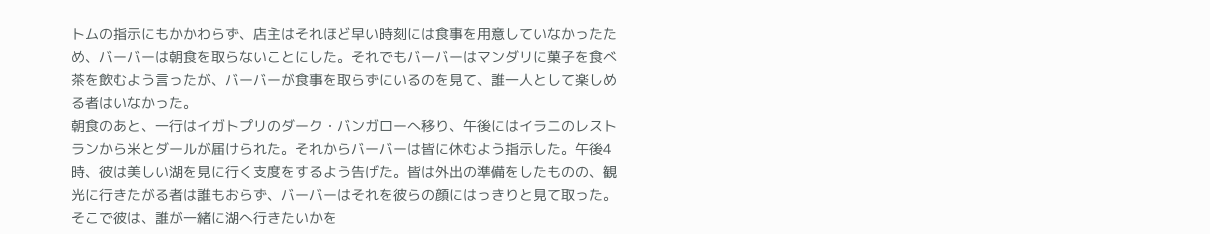トムの指示にもかかわらず、店主はそれほど早い時刻には食事を用意していなかったため、バーバーは朝食を取らないことにした。それでもバーバーはマンダリに菓子を食べ茶を飲むよう言ったが、バーバーが食事を取らずにいるのを見て、誰一人として楽しめる者はいなかった。
朝食のあと、一行はイガトプリのダーク・バンガローへ移り、午後にはイラニのレストランから米とダールが届けられた。それからバーバーは皆に休むよう指示した。午後4時、彼は美しい湖を見に行く支度をするよう告げた。皆は外出の準備をしたものの、観光に行きたがる者は誰もおらず、バーバーはそれを彼らの顔にはっきりと見て取った。そこで彼は、誰が一緒に湖へ行きたいかを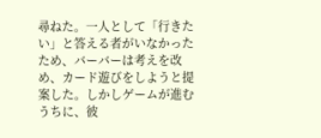尋ねた。一人として「行きたい」と答える者がいなかったため、バーバーは考えを改め、カード遊びをしようと提案した。しかしゲームが進むうちに、彼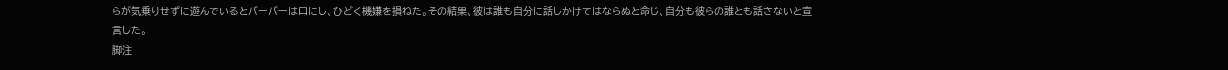らが気乗りせずに遊んでいるとバーバーは口にし、ひどく機嫌を損ねた。その結果、彼は誰も自分に話しかけてはならぬと命じ、自分も彼らの誰とも話さないと宣言した。
脚注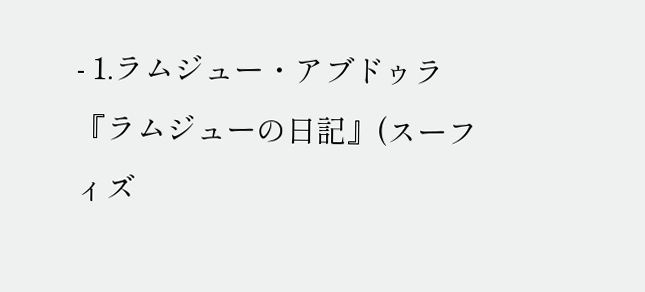- 1.ラムジュー・アブドゥラ『ラムジューの日記』(スーフィズ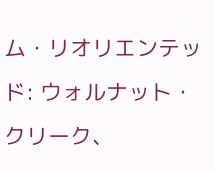ム・リオリエンテッド: ウォルナット・クリーク、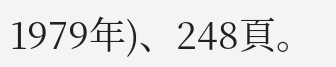1979年)、248頁。